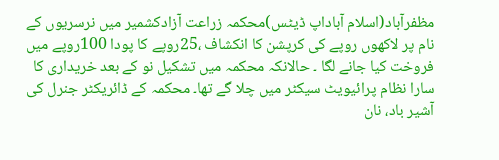مظفرآباد(اسلام آباداپ ڈیٹس)محکمہ زراعت آزادکشمیر میں نرسریوں کے نام پر لاکھوں روپے کی کرپشن کا انکشاف ،25روپے کا پودا 100روپے میں فروخت کیا جانے لگا ۔ حالانکہ محکمہ میں تشکیل نو کے بعد خریداری کا سارا نظام پرائیویٹ سیکٹر میں چلا گے تھا۔ محکمہ کے ڈائریکٹر جنرل کی آشیر باد، نان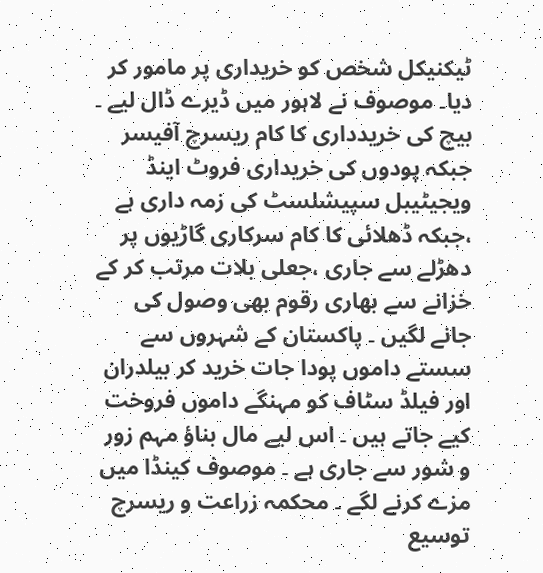ٹیکنیکل شخص کو خریداری پر مامور کر دیا۔ موصوف نے لاہور میں ڈیرے ڈال لیے ۔ بیچ کی خریدداری کا کام ریسرچ آفیسر جبکہ پودوں کی خریداری فروٹ اینڈ ویجیٹیبل سپیشلسٹ کی زمہ داری ہے ،جبکہ ڈھلائی کا کام سرکاری گاڑیوں پر دھڑلے سے جاری ،جعلی بلات مرتب کر کے خزانے سے بھاری رقوم بھی وصول کی جانے لگیں ۔ پاکستان کے شہروں سے سستے داموں پودا جات خرید کر بیلدران اور فیلڈ سٹاف کو مہنگے داموں فروخت کیے جاتے ہیں ۔ اس لیے مال بناؤ مہم زور و شور سے جاری ہے ۔ موصوف کینڈا میں مزے کرنے لگے ۔ محکمہ زراعت و ریسرچ توسیع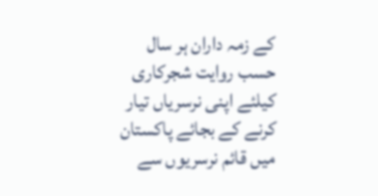کے زمہ داران ہر سال حسب روایت شجرکاری کیلئے اپنی نرسریاں تیار کرنے کے بجائے پاکستان میں قائم نرسریوں سے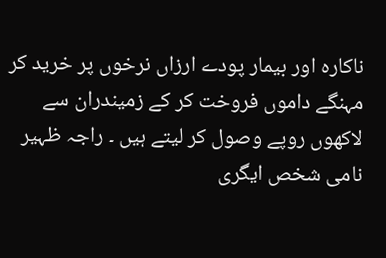ناکارہ اور بیمار پودے ارزاں نرخوں پر خرید کر مہنگے داموں فروخت کر کے زمیندران سے لاکھوں روپے وصول کر لیتے ہیں ۔ راجہ ظہیر نامی شخص ایگری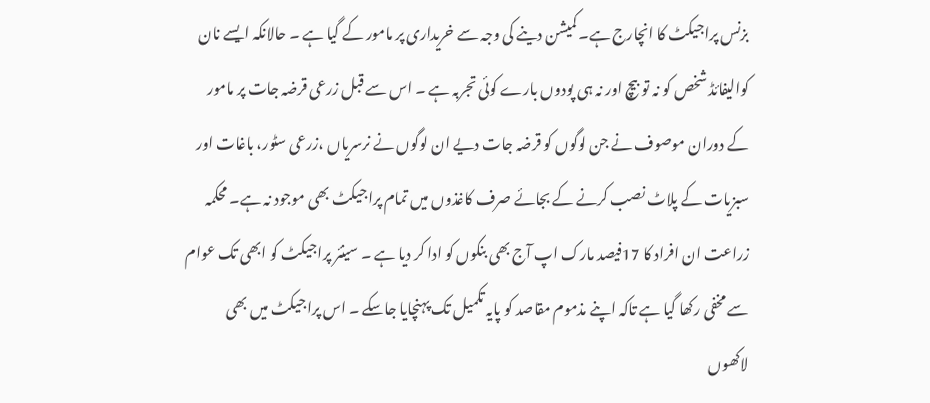بزنس پراجیکٹ کا انچارج ہے۔ کمیشن دینے کی وجہ سے خریداری پر مامور کے گیا ہے ۔ حالانکہ ایسے نان کوالیفائڈ شخص کو نہ تو بیچ اور نہ ہی پودوں بارے کوئی تجربہ ہے ۔ اس سے قبل زرعی قرضہ جات پر مامور کے دوران موصوف نے جن لوگوں کو قرضہ جات دیے ان لوگوں نے نرسریاں ،زرعی سٹور، باغات اور سبزیات کے پلاٹ نصب کرنے کے بجائے صرف کاغذوں میں تمام پراجیکٹ بھی موجود نہ ہے۔ محکمہ زراعت ان افراد کا 17فیصد مارک اپ آج بھی بنکوں کو ادا کر دیا ہے ۔ سینئر پراجیکٹ کو ابھی تک عوام سے مخفی رکھا گیا ہے تاکہ اپنے مذموم مقاصد کو پایہ تکمیل تک پہنچایا جاسکے ۔ اس پراجیکٹ میں بھی لاکھوں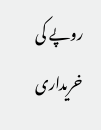روپے کی خریداری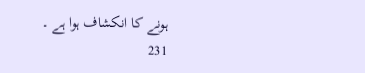ہونے کا انکشاف ہوا ہے ۔
231